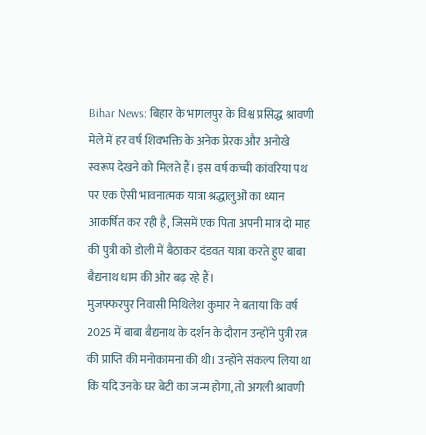Bihar News: बिहार के भागलपुर के विश्व प्रसिद्ध श्रावणी मेले में हर वर्ष शिवभक्ति के अनेक प्रेरक और अनोखे स्वरूप देखने को मिलते हैं। इस वर्ष कच्ची कांवरिया पथ पर एक ऐसी भावनात्मक यात्रा श्रद्धालुओं का ध्यान आकर्षित कर रही है, जिसमें एक पिता अपनी मात्र दो माह की पुत्री को डोली में बैठाकर दंडवत यात्रा करते हुए बाबा बैद्यनाथ धाम की ओर बढ़ रहे हैं।
मुजफ्फरपुर निवासी मिथिलेश कुमार ने बताया कि वर्ष 2025 में बाबा बैद्यनाथ के दर्शन के दौरान उन्होंने पुत्री रत्न की प्राप्ति की मनोकामना की थी। उन्होंने संकल्प लिया था कि यदि उनके घर बेटी का जन्म होगा, तो अगली श्रावणी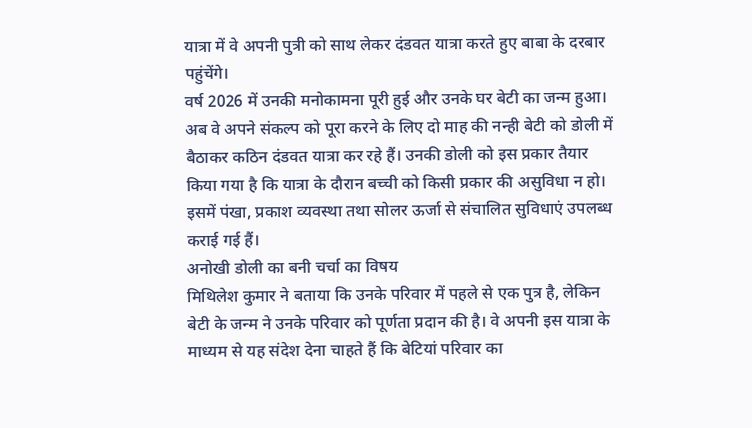यात्रा में वे अपनी पुत्री को साथ लेकर दंडवत यात्रा करते हुए बाबा के दरबार पहुंचेंगे।
वर्ष 2026 में उनकी मनोकामना पूरी हुई और उनके घर बेटी का जन्म हुआ। अब वे अपने संकल्प को पूरा करने के लिए दो माह की नन्ही बेटी को डोली में बैठाकर कठिन दंडवत यात्रा कर रहे हैं। उनकी डोली को इस प्रकार तैयार किया गया है कि यात्रा के दौरान बच्ची को किसी प्रकार की असुविधा न हो। इसमें पंखा, प्रकाश व्यवस्था तथा सोलर ऊर्जा से संचालित सुविधाएं उपलब्ध कराई गई हैं।
अनोखी डोली का बनी चर्चा का विषय
मिथिलेश कुमार ने बताया कि उनके परिवार में पहले से एक पुत्र है, लेकिन बेटी के जन्म ने उनके परिवार को पूर्णता प्रदान की है। वे अपनी इस यात्रा के माध्यम से यह संदेश देना चाहते हैं कि बेटियां परिवार का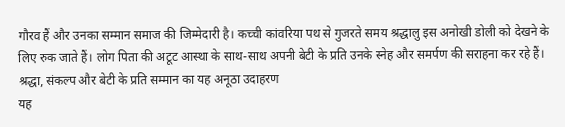गौरव हैं और उनका सम्मान समाज की जिम्मेदारी है। कच्ची कांवरिया पथ से गुजरते समय श्रद्धालु इस अनोखी डोली को देखने के लिए रुक जाते हैं। लोग पिता की अटूट आस्था के साथ-साथ अपनी बेटी के प्रति उनके स्नेह और समर्पण की सराहना कर रहे हैं।
श्रद्धा, संकल्प और बेटी के प्रति सम्मान का यह अनूठा उदाहरण
यह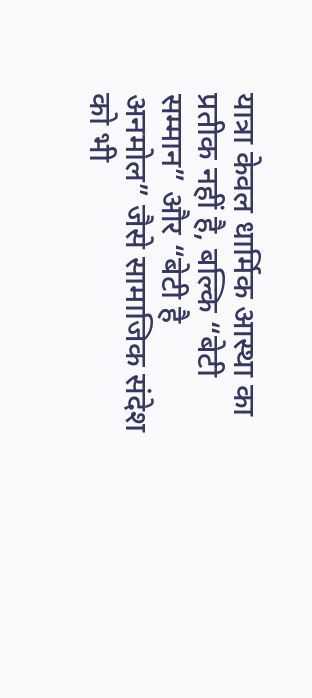यात्रा केवल धार्मिक आस्था का प्रतीक नहीं है, बल्कि “बेटी सम्मान” और “बेटी है अनमोल” जैसे सामाजिक संदेश को भी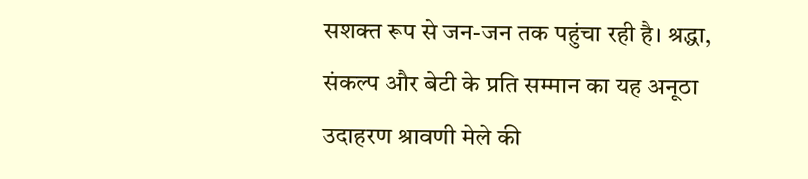सशक्त रूप से जन-जन तक पहुंचा रही है। श्रद्धा, संकल्प और बेटी के प्रति सम्मान का यह अनूठा उदाहरण श्रावणी मेले की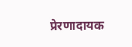प्रेरणादायक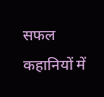सफल कहानियों में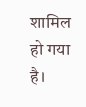शामिल हो गया है।